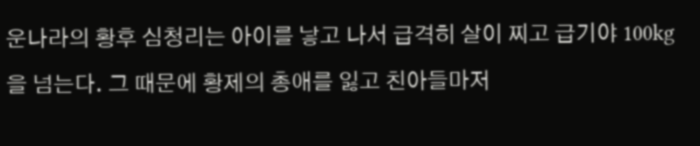운나라의 황후 심청리는 아이를 낳고 나서 급격히 살이 찌고 급기야 100kg을 넘는다. 그 때문에 황제의 총애를 잃고 친아들마저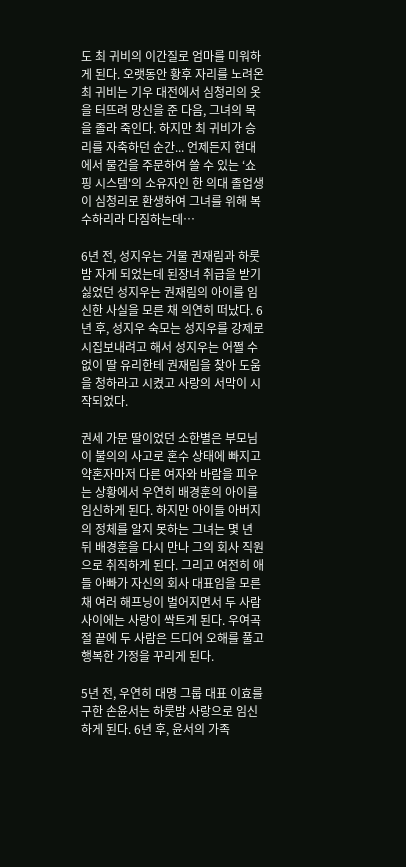도 최 귀비의 이간질로 엄마를 미워하게 된다. 오랫동안 황후 자리를 노려온 최 귀비는 기우 대전에서 심청리의 옷을 터뜨려 망신을 준 다음, 그녀의 목을 졸라 죽인다. 하지만 최 귀비가 승리를 자축하던 순간... 언제든지 현대에서 물건을 주문하여 쓸 수 있는 ‘쇼핑 시스템'의 소유자인 한 의대 졸업생이 심청리로 환생하여 그녀를 위해 복수하리라 다짐하는데…

6년 전, 성지우는 거물 권재림과 하룻밤 자게 되었는데 된장녀 취급을 받기 싫었던 성지우는 권재림의 아이를 임신한 사실을 모른 채 의연히 떠났다. 6년 후, 성지우 숙모는 성지우를 강제로 시집보내려고 해서 성지우는 어쩔 수 없이 딸 유리한테 권재림을 찾아 도움을 청하라고 시켰고 사랑의 서막이 시작되었다.

권세 가문 딸이었던 소한별은 부모님이 불의의 사고로 혼수 상태에 빠지고 약혼자마저 다른 여자와 바람을 피우는 상황에서 우연히 배경훈의 아이를 임신하게 된다. 하지만 아이들 아버지의 정체를 알지 못하는 그녀는 몇 년 뒤 배경훈을 다시 만나 그의 회사 직원으로 취직하게 된다. 그리고 여전히 애들 아빠가 자신의 회사 대표임을 모른 채 여러 해프닝이 벌어지면서 두 사람 사이에는 사랑이 싹트게 된다. 우여곡절 끝에 두 사람은 드디어 오해를 풀고 행복한 가정을 꾸리게 된다.

5년 전, 우연히 대명 그룹 대표 이효를 구한 손윤서는 하룻밤 사랑으로 임신하게 된다. 6년 후, 윤서의 가족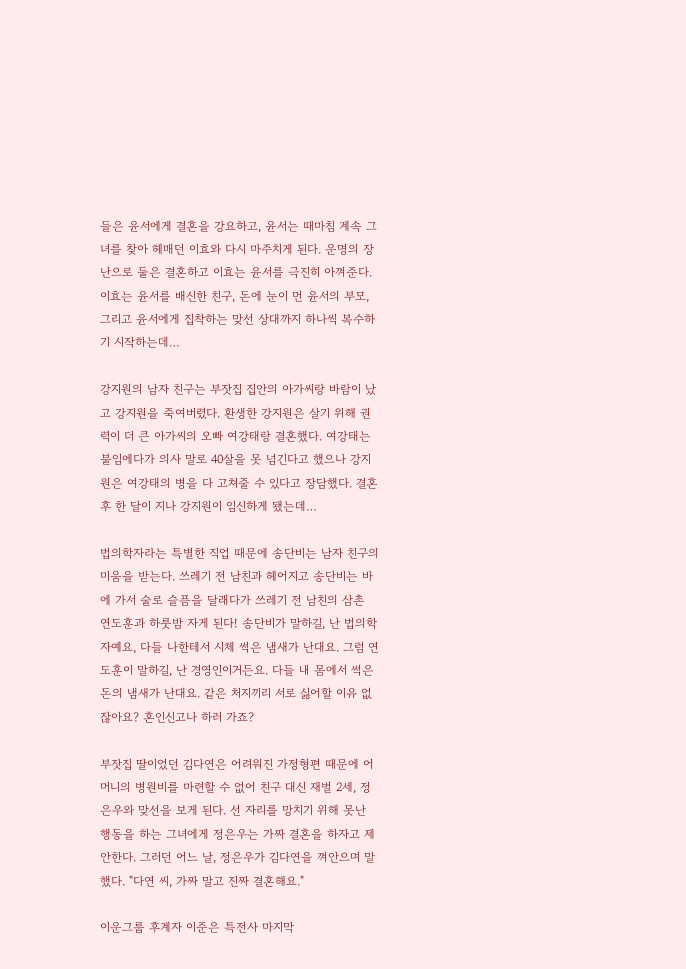들은 윤서에게 결혼을 강요하고, 윤서는 때마침 계속 그녀를 찾아 헤매던 이효와 다시 마주치게 된다. 운명의 장난으로 둘은 결혼하고 이효는 윤서를 극진히 아껴준다. 이효는 윤서를 배신한 친구, 돈에 눈이 먼 윤서의 부모, 그리고 윤서에게 집착하는 맞선 상대까지 하나씩 복수하기 시작하는데…

강지원의 남자 친구는 부잣집 집안의 아가씨랑 바람이 났고 강지원을 죽여버렸다. 환생한 강지원은 살기 위해 권력이 더 큰 아가씨의 오빠 여강태랑 결혼했다. 여강태는 불임에다가 의사 말로 40살을 못 넘긴다고 했으나 강지원은 여강태의 병을 다 고쳐줄 수 있다고 장담했다. 결혼 후 한 달이 지나 강지원이 임신하게 됐는데…

법의학자라는 특별한 직업 때문에 송단비는 남자 친구의 미움을 받는다. 쓰레기 전 남친과 헤어지고 송단비는 바에 가서 술로 슬픔을 달래다가 쓰레기 전 남친의 삼촌 연도훈과 하룻밤 자게 된다! 송단비가 말하길, 난 법의학자예요, 다들 나한테서 시체 썩은 냄새가 난대요. 그럼 연도훈이 말하길, 난 경영인이거든요. 다들 내 몸에서 썩은 돈의 냄새가 난대요. 같은 처지끼리 서로 싫어할 이유 없잖아요? 혼인신고나 하러 가죠?

부잣집 딸이었던 김다연은 어려워진 가정형편 때문에 어머니의 병원비를 마련할 수 없어 친구 대신 재벌 2세, 정은우와 맞선을 보게 된다. 선 자리를 망치기 위해 못난 행동을 하는 그녀에게 정은우는 가짜 결혼을 하자고 제안한다. 그러던 어느 날, 정은우가 김다연을 껴안으며 말했다. "다연 씨, 가짜 말고 진짜 결혼해요."

이운그룹 후계자 이준은 특전사 마지막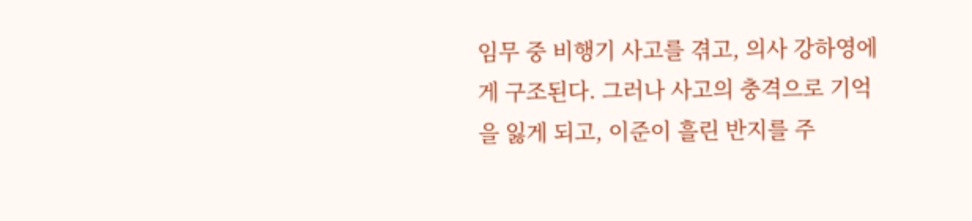임무 중 비행기 사고를 겪고, 의사 강하영에게 구조된다. 그러나 사고의 충격으로 기억을 잃게 되고, 이준이 흘린 반지를 주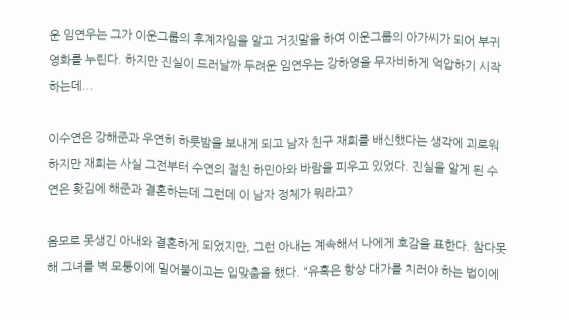운 임연우는 그가 이운그룹의 후계자임을 알고 거짓말을 하여 이운그룹의 아가씨가 되어 부귀영화를 누린다. 하지만 진실이 드러날까 두려운 임연우는 강하영을 무자비하게 억압하기 시작하는데...

이수연은 강해준과 우연히 하룻밤을 보내게 되고 남자 친구 재희를 배신했다는 생각에 괴로워하지만 재희는 사실 그전부터 수연의 절친 하민아와 바람을 피우고 있었다. 진실을 알게 된 수연은 홧김에 해준과 결혼하는데 그런데 이 남자 정체가 뭐라고?

음모로 못생긴 아내와 결혼하게 되었지만, 그런 아내는 계속해서 나에게 호감을 표한다. 참다못해 그녀를 벽 모퉁이에 밀어붙이고는 입맞춤을 했다. "유혹은 항상 대가를 치러야 하는 법이에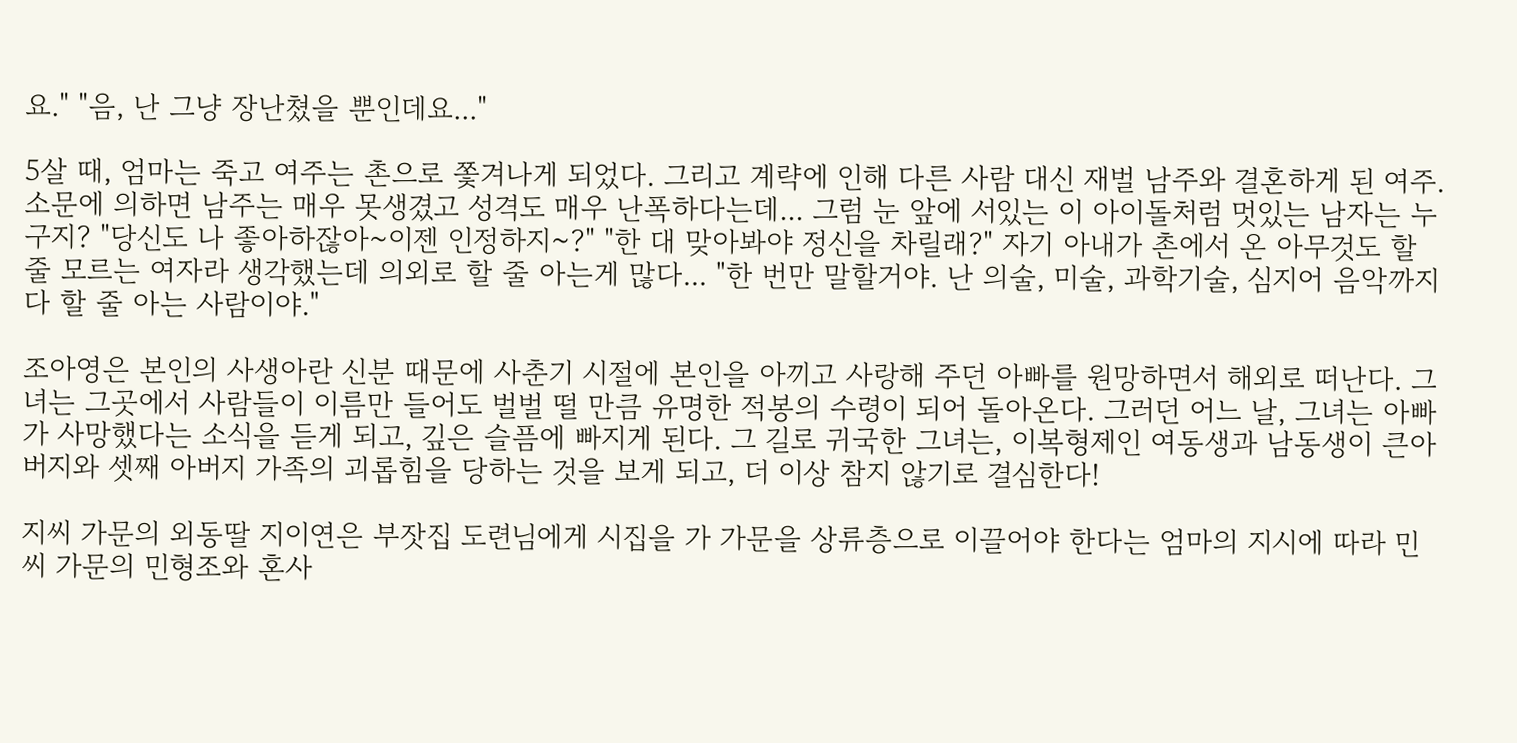요." "음, 난 그냥 장난쳤을 뿐인데요..."

5살 때, 엄마는 죽고 여주는 촌으로 쫓겨나게 되었다. 그리고 계략에 인해 다른 사람 대신 재벌 남주와 결혼하게 된 여주. 소문에 의하면 남주는 매우 못생겼고 성격도 매우 난폭하다는데... 그럼 눈 앞에 서있는 이 아이돌처럼 멋있는 남자는 누구지? "당신도 나 좋아하잖아~이젠 인정하지~?" "한 대 맞아봐야 정신을 차릴래?" 자기 아내가 촌에서 온 아무것도 할 줄 모르는 여자라 생각했는데 의외로 할 줄 아는게 많다... "한 번만 말할거야. 난 의술, 미술, 과학기술, 심지어 음악까지 다 할 줄 아는 사람이야."

조아영은 본인의 사생아란 신분 때문에 사춘기 시절에 본인을 아끼고 사랑해 주던 아빠를 원망하면서 해외로 떠난다. 그녀는 그곳에서 사람들이 이름만 들어도 벌벌 떨 만큼 유명한 적봉의 수령이 되어 돌아온다. 그러던 어느 날, 그녀는 아빠가 사망했다는 소식을 듣게 되고, 깊은 슬픔에 빠지게 된다. 그 길로 귀국한 그녀는, 이복형제인 여동생과 남동생이 큰아버지와 셋째 아버지 가족의 괴롭힘을 당하는 것을 보게 되고, 더 이상 참지 않기로 결심한다!

지씨 가문의 외동딸 지이연은 부잣집 도련님에게 시집을 가 가문을 상류층으로 이끌어야 한다는 엄마의 지시에 따라 민씨 가문의 민형조와 혼사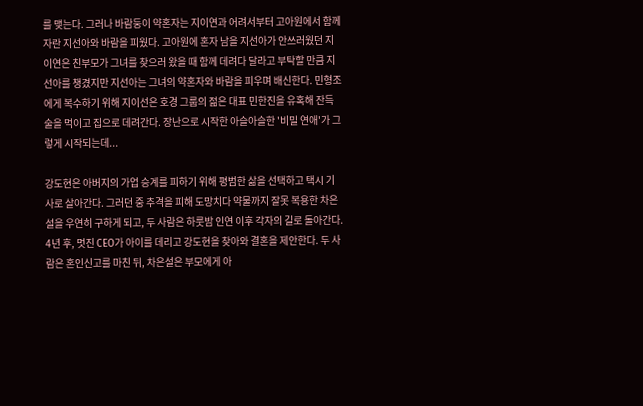를 맺는다. 그러나 바람둥이 약혼자는 지이연과 어려서부터 고아원에서 함께 자란 지선아와 바람을 피웠다. 고아원에 혼자 남을 지선아가 안쓰러웠던 지이연은 친부모가 그녀를 찾으러 왔을 때 함께 데려다 달라고 부탁할 만큼 지선아를 챙겼지만 지선아는 그녀의 약혼자와 바람을 피우며 배신한다. 민형조에게 복수하기 위해 지이선은 호경 그룹의 젊은 대표 민한진을 유혹해 잔득 술을 먹이고 집으로 데려간다. 장난으로 시작한 아슬아슬한 '비밀 연애'가 그렇게 시작되는데...

강도현은 아버지의 가업 승계를 피하기 위해 평범한 삶을 선택하고 택시 기사로 살아간다. 그러던 중 추격을 피해 도망치다 약물까지 잘못 복용한 차은설을 우연히 구하게 되고, 두 사람은 하룻밤 인연 이후 각자의 길로 돌아간다. 4년 후, 멋진 CEO가 아이를 데리고 강도현을 찾아와 결혼을 제안한다. 두 사람은 혼인신고를 마친 뒤, 차은설은 부모에게 아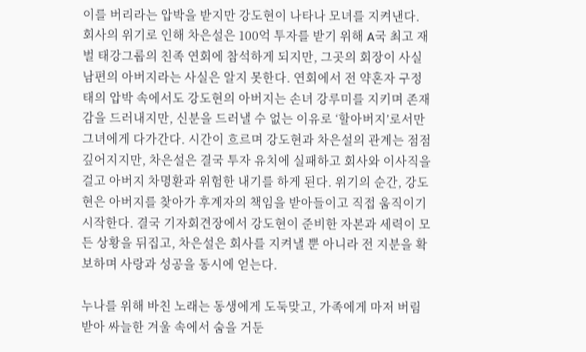이를 버리라는 압박을 받지만 강도현이 나타나 모녀를 지켜낸다. 회사의 위기로 인해 차은설은 100억 투자를 받기 위해 A국 최고 재벌 태강그룹의 친족 연회에 참석하게 되지만, 그곳의 회장이 사실 남편의 아버지라는 사실은 알지 못한다. 연회에서 전 약혼자 구정태의 압박 속에서도 강도현의 아버지는 손녀 강루미를 지키며 존재감을 드러내지만, 신분을 드러낼 수 없는 이유로 ‘할아버지’로서만 그녀에게 다가간다. 시간이 흐르며 강도현과 차은설의 관계는 점점 깊어지지만, 차은설은 결국 투자 유치에 실패하고 회사와 이사직을 걸고 아버지 차명환과 위험한 내기를 하게 된다. 위기의 순간, 강도현은 아버지를 찾아가 후계자의 책임을 받아들이고 직접 움직이기 시작한다. 결국 기자회견장에서 강도현이 준비한 자본과 세력이 모든 상황을 뒤집고, 차은설은 회사를 지켜낼 뿐 아니라 전 지분을 확보하며 사랑과 성공을 동시에 얻는다.

누나를 위해 바친 노래는 동생에게 도둑맞고, 가족에게 마저 버림받아 싸늘한 겨울 속에서 숨을 거둔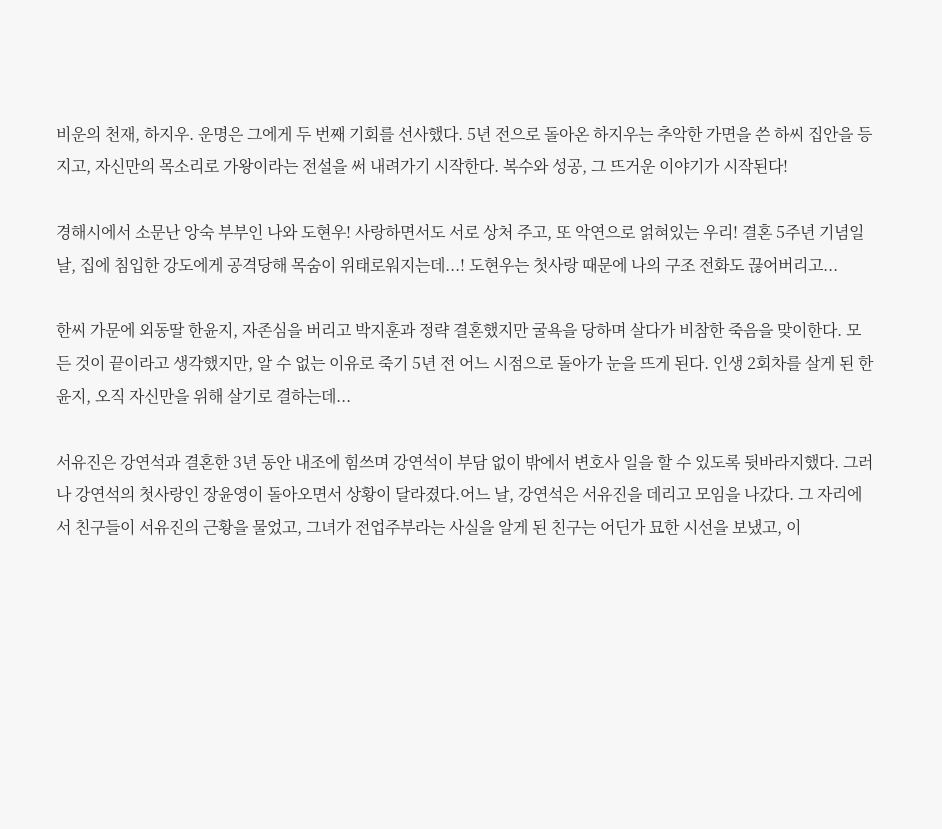비운의 천재, 하지우. 운명은 그에게 두 번째 기회를 선사했다. 5년 전으로 돌아온 하지우는 추악한 가면을 쓴 하씨 집안을 등지고, 자신만의 목소리로 가왕이라는 전설을 써 내려가기 시작한다. 복수와 성공, 그 뜨거운 이야기가 시작된다!

경해시에서 소문난 앙숙 부부인 나와 도현우! 사랑하면서도 서로 상처 주고, 또 악연으로 얽혀있는 우리! 결혼 5주년 기념일 날, 집에 침입한 강도에게 공격당해 목숨이 위태로워지는데...! 도현우는 첫사랑 때문에 나의 구조 전화도 끊어버리고...

한씨 가문에 외동딸 한윤지, 자존심을 버리고 박지훈과 정략 결혼했지만 굴욕을 당하며 살다가 비참한 죽음을 맞이한다. 모든 것이 끝이라고 생각했지만, 알 수 없는 이유로 죽기 5년 전 어느 시점으로 돌아가 눈을 뜨게 된다. 인생 2회차를 살게 된 한윤지, 오직 자신만을 위해 살기로 결하는데...

서유진은 강연석과 결혼한 3년 동안 내조에 힘쓰며 강연석이 부담 없이 밖에서 변호사 일을 할 수 있도록 뒷바라지했다. 그러나 강연석의 첫사랑인 장윤영이 돌아오면서 상황이 달라졌다.어느 날, 강연석은 서유진을 데리고 모임을 나갔다. 그 자리에서 친구들이 서유진의 근황을 물었고, 그녀가 전업주부라는 사실을 알게 된 친구는 어딘가 묘한 시선을 보냈고, 이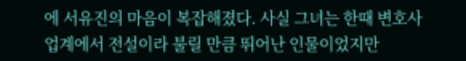에 서유진의 마음이 복잡해졌다. 사실 그녀는 한때 변호사 업계에서 전설이라 불릴 만큼 뛰어난 인물이었지만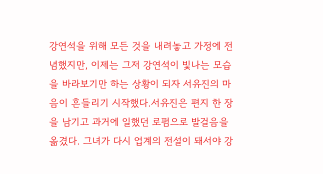강연석을 위해 모든 것을 내려놓고 가정에 전념했지만, 이제는 그저 강연석이 빛나는 모습을 바라보기만 하는 상황이 되자 서유진의 마음이 흔들리기 시작했다.서유진은 편지 한 장을 남기고 과거에 일했던 로펌으로 발걸음을 옮겼다. 그녀가 다시 업계의 전설이 돼서야 강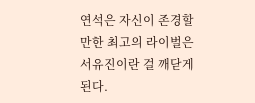연석은 자신이 존경할 만한 최고의 라이벌은 서유진이란 걸 깨닫게 된다.